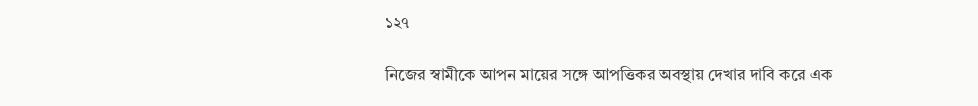১২৭

নিজের স্বামীকে আপন মায়ের সঙ্গে আপত্তিকর অবস্থায় দেখার দাবি করে এক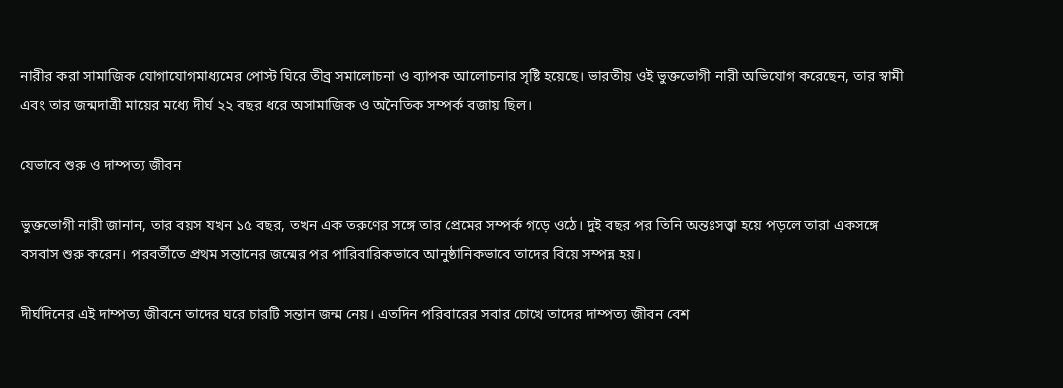নারীর করা সামাজিক যোগাযোগমাধ্যমের পোস্ট ঘিরে তীব্র সমালোচনা ও ব্যাপক আলোচনার সৃষ্টি হয়েছে। ভারতীয় ওই ভুক্তভোগী নারী অভিযোগ করেছেন, তার স্বামী এবং তার জন্মদাত্রী মায়ের মধ্যে দীর্ঘ ২২ বছর ধরে অসামাজিক ও অনৈতিক সম্পর্ক বজায় ছিল।

যেভাবে শুরু ও দাম্পত্য জীবন

ভুক্তভোগী নারী জানান, তার বয়স যখন ১৫ বছর, তখন এক তরুণের সঙ্গে তার প্রেমের সম্পর্ক গড়ে ওঠে। দুই বছর পর তিনি অন্তঃসত্ত্বা হয়ে পড়লে তারা একসঙ্গে বসবাস শুরু করেন। পরবর্তীতে প্রথম সন্তানের জন্মের পর পারিবারিকভাবে আনুষ্ঠানিকভাবে তাদের বিয়ে সম্পন্ন হয়।

দীর্ঘদিনের এই দাম্পত্য জীবনে তাদের ঘরে চারটি সন্তান জন্ম নেয়। এতদিন পরিবারের সবার চোখে তাদের দাম্পত্য জীবন বেশ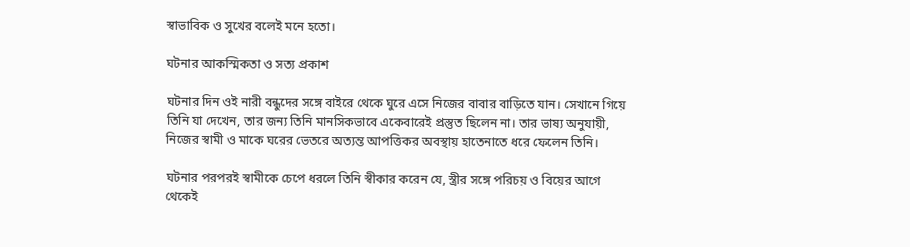স্বাভাবিক ও সুখের বলেই মনে হতো।

ঘটনার আকস্মিকতা ও সত্য প্রকাশ

ঘটনার দিন ওই নারী বন্ধুদের সঙ্গে বাইরে থেকে ঘুরে এসে নিজের বাবার বাড়িতে যান। সেখানে গিয়ে তিনি যা দেখেন, তার জন্য তিনি মানসিকভাবে একেবারেই প্রস্তুত ছিলেন না। তার ভাষ্য অনুযায়ী, নিজের স্বামী ও মাকে ঘরের ভেতরে অত্যন্ত আপত্তিকর অবস্থায় হাতেনাতে ধরে ফেলেন তিনি।

ঘটনার পরপরই স্বামীকে চেপে ধরলে তিনি স্বীকার করেন যে, স্ত্রীর সঙ্গে পরিচয় ও বিয়ের আগে থেকেই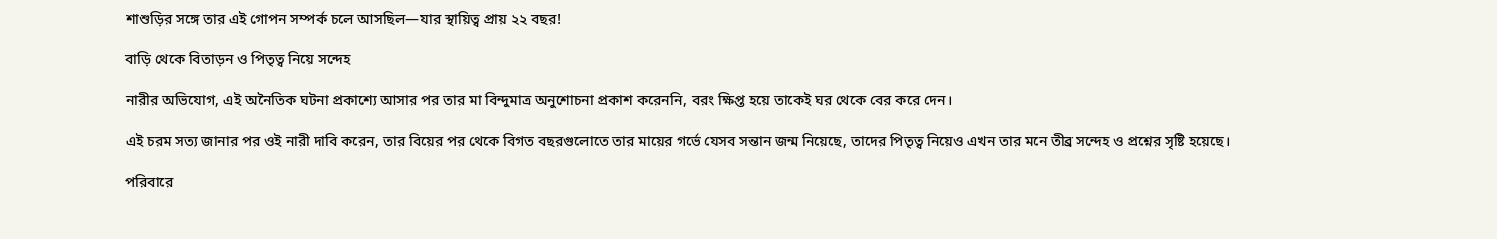শাশুড়ির সঙ্গে তার এই গোপন সম্পর্ক চলে আসছিল—যার স্থায়িত্ব প্রায় ২২ বছর!

বাড়ি থেকে বিতাড়ন ও পিতৃত্ব নিয়ে সন্দেহ

নারীর অভিযোগ, এই অনৈতিক ঘটনা প্রকাশ্যে আসার পর তার মা বিন্দুমাত্র অনুশোচনা প্রকাশ করেননি, বরং ক্ষিপ্ত হয়ে তাকেই ঘর থেকে বের করে দেন।

এই চরম সত্য জানার পর ওই নারী দাবি করেন, তার বিয়ের পর থেকে বিগত বছরগুলোতে তার মায়ের গর্ভে যেসব সন্তান জন্ম নিয়েছে, তাদের পিতৃত্ব নিয়েও এখন তার মনে তীব্র সন্দেহ ও প্রশ্নের সৃষ্টি হয়েছে।

পরিবারে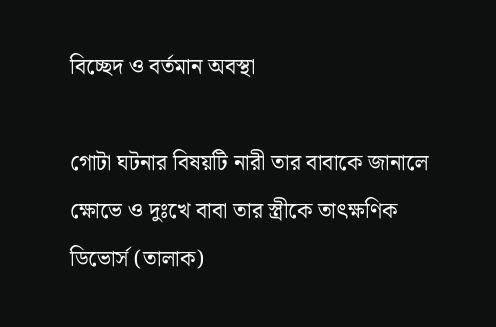বিচ্ছেদ ও বর্তমান অবস্থা

গোটা ঘটনার বিষয়টি নারী তার বাবাকে জানালে ক্ষোভে ও দুঃখে বাবা তার স্ত্রীকে তাৎক্ষণিক ডিভোর্স (তালাক)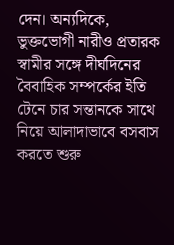দেন। অন্যদিকে, ভুক্তভোগী নারীও প্রতারক স্বামীর সঙ্গে দীর্ঘদিনের বৈবাহিক সম্পর্কের ইতি টেনে চার সন্তানকে সাথে নিয়ে আলাদাভাবে বসবাস করতে শুরু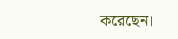করেছেন।